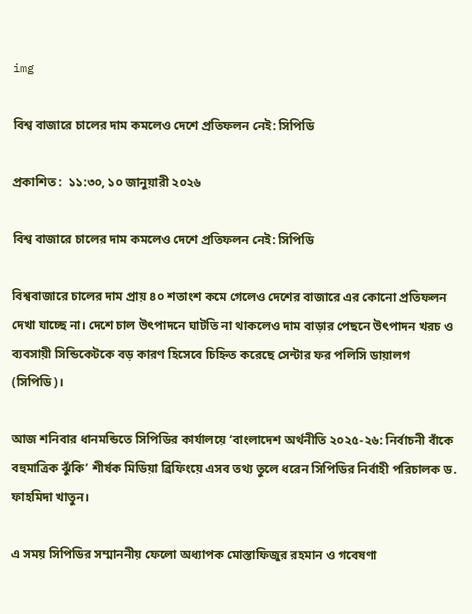img

বিশ্ব বাজারে চালের দাম কমলেও দেশে প্রতিফলন নেই: সিপিডি

প্রকাশিত :  ১১:৩০, ১০ জানুয়ারী ২০২৬

বিশ্ব বাজারে চালের দাম কমলেও দেশে প্রতিফলন নেই: সিপিডি

বিশ্ববাজারে চালের দাম প্রায় ৪০ শতাংশ কমে গেলেও দেশের বাজারে এর কোনো প্রতিফলন দেখা যাচ্ছে না। দেশে চাল উৎপাদনে ঘাটতি না থাকলেও দাম বাড়ার পেছনে উৎপাদন খরচ ও ব্যবসায়ী সিন্ডিকেটকে বড় কারণ হিসেবে চিহ্নিত করেছে সেন্টার ফর পলিসি ডায়ালগ (সিপিডি)।

আজ শনিবার ধানমন্ডিতে সিপিডির কার্যালয়ে ‘বাংলাদেশ অর্থনীতি ২০২৫-২৬: নির্বাচনী বাঁকে বহুমাত্রিক ঝুঁকি’ শীর্ষক মিডিয়া ব্রিফিংয়ে এসব তথ্য তুলে ধরেন সিপিডির নির্বাহী পরিচালক ড. ফাহমিদা খাতুন।

এ সময় সিপিডির সম্মাননীয় ফেলো অধ্যাপক মোস্তাফিজুর রহমান ও গবেষণা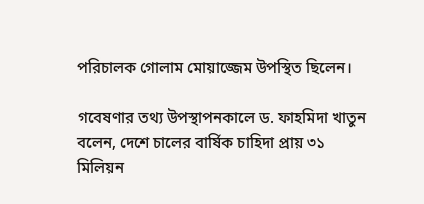পরিচালক গোলাম মোয়াজ্জেম উপস্থিত ছিলেন।

গবেষণার তথ্য উপস্থাপনকালে ড. ফাহমিদা খাতুন বলেন, দেশে চালের বার্ষিক চাহিদা প্রায় ৩১ মিলিয়ন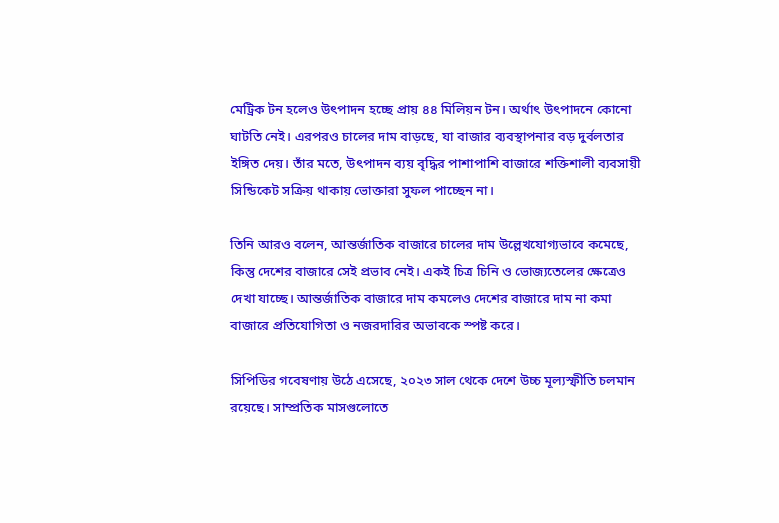মেট্রিক টন হলেও উৎপাদন হচ্ছে প্রায় ৪৪ মিলিয়ন টন। অর্থাৎ উৎপাদনে কোনো ঘাটতি নেই। এরপরও চালের দাম বাড়ছে, যা বাজার ব্যবস্থাপনার বড় দুর্বলতার ইঙ্গিত দেয়। তাঁর মতে, উৎপাদন ব্যয় বৃদ্ধির পাশাপাশি বাজারে শক্তিশালী ব্যবসায়ী সিন্ডিকেট সক্রিয় থাকায় ভোক্তারা সুফল পাচ্ছেন না।

তিনি আরও বলেন, আন্তর্জাতিক বাজারে চালের দাম উল্লেখযোগ্যভাবে কমেছে, কিন্তু দেশের বাজারে সেই প্রভাব নেই। একই চিত্র চিনি ও ভোজ্যতেলের ক্ষেত্রেও দেখা যাচ্ছে। আন্তর্জাতিক বাজারে দাম কমলেও দেশের বাজারে দাম না কমা বাজারে প্রতিযোগিতা ও নজরদারির অভাবকে স্পষ্ট করে।

সিপিডির গবেষণায় উঠে এসেছে, ২০২৩ সাল থেকে দেশে উচ্চ মূল্যস্ফীতি চলমান রয়েছে। সাম্প্রতিক মাসগুলোতে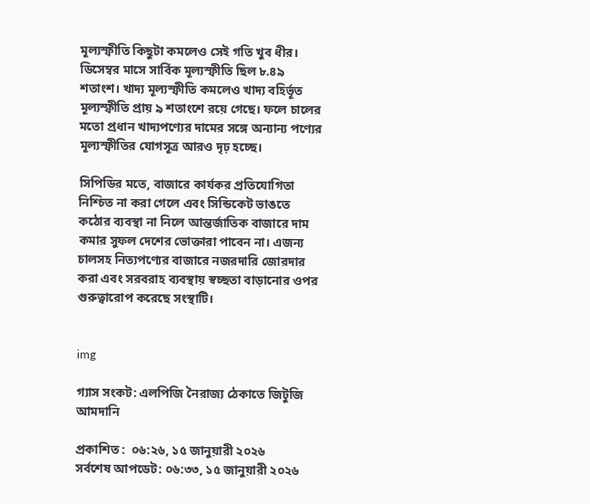মূল্যস্ফীতি কিছুটা কমলেও সেই গতি খুব ধীর। ডিসেম্বর মাসে সার্বিক মূল্যস্ফীতি ছিল ৮.৪৯ শতাংশ। খাদ্য মূল্যস্ফীতি কমলেও খাদ্য বহির্ভূত মূল্যস্ফীতি প্রায় ৯ শতাংশে রয়ে গেছে। ফলে চালের মতো প্রধান খাদ্যপণ্যের দামের সঙ্গে অন্যান্য পণ্যের মূল্যস্ফীতির যোগসূত্র আরও দৃঢ় হচ্ছে।

সিপিডির মতে, বাজারে কার্যকর প্রতিযোগিতা নিশ্চিত না করা গেলে এবং সিন্ডিকেট ভাঙতে কঠোর ব্যবস্থা না নিলে আন্তর্জাতিক বাজারে দাম কমার সুফল দেশের ভোক্তারা পাবেন না। এজন্য চালসহ নিত্যপণ্যের বাজারে নজরদারি জোরদার করা এবং সরবরাহ ব্যবস্থায় স্বচ্ছতা বাড়ানোর ওপর গুরুত্বারোপ করেছে সংস্থাটি।


img

গ্যাস সংকট: এলপিজি নৈরাজ্য ঠেকাতে জিটুজি আমদানি

প্রকাশিত :  ০৬:২৬, ১৫ জানুয়ারী ২০২৬
সর্বশেষ আপডেট: ০৬:৩৩, ১৫ জানুয়ারী ২০২৬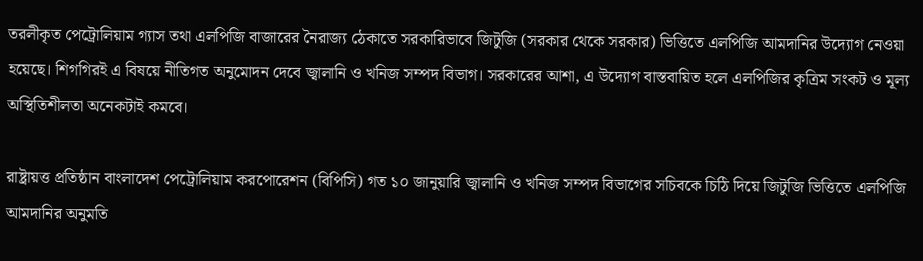তরলীকৃত পেট্রোলিয়াম গ্যাস তথা এলপিজি বাজারের নৈরাজ্য ঠেকাতে সরকারিভাবে জিটুজি (সরকার থেকে সরকার) ভিত্তিতে এলপিজি আমদানির উদ্যোগ নেওয়া হয়েছে। শিগগিরই এ বিষয়ে নীতিগত অনুমোদন দেবে জ্বালানি ও খনিজ সম্পদ বিভাগ। সরকারের আশা, এ উদ্যোগ বাস্তবায়িত হলে এলপিজির কৃত্রিম সংকট ও মূল্য অস্থিতিশীলতা অনেকটাই কমবে।

রাষ্ট্রায়ত্ত প্রতিষ্ঠান বাংলাদেশ পেট্রোলিয়াম করপোরেশন (বিপিসি) গত ১০ জানুয়ারি জ্বালানি ও খনিজ সম্পদ বিভাগের সচিবকে চিঠি দিয়ে জিটুজি ভিত্তিতে এলপিজি আমদানির অনুমতি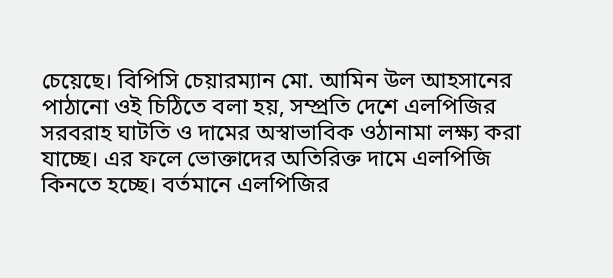চেয়েছে। বিপিসি চেয়ারম্যান মো. আমিন উল আহসানের পাঠানো ওই চিঠিতে বলা হয়, সম্প্রতি দেশে এলপিজির সরবরাহ ঘাটতি ও দামের অস্বাভাবিক ওঠানামা লক্ষ্য করা যাচ্ছে। এর ফলে ভোক্তাদের অতিরিক্ত দামে এলপিজি কিনতে হচ্ছে। বর্তমানে এলপিজির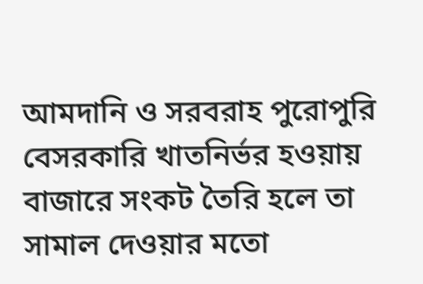আমদানি ও সরবরাহ পুরোপুরি বেসরকারি খাতনির্ভর হওয়ায় বাজারে সংকট তৈরি হলে তা সামাল দেওয়ার মতো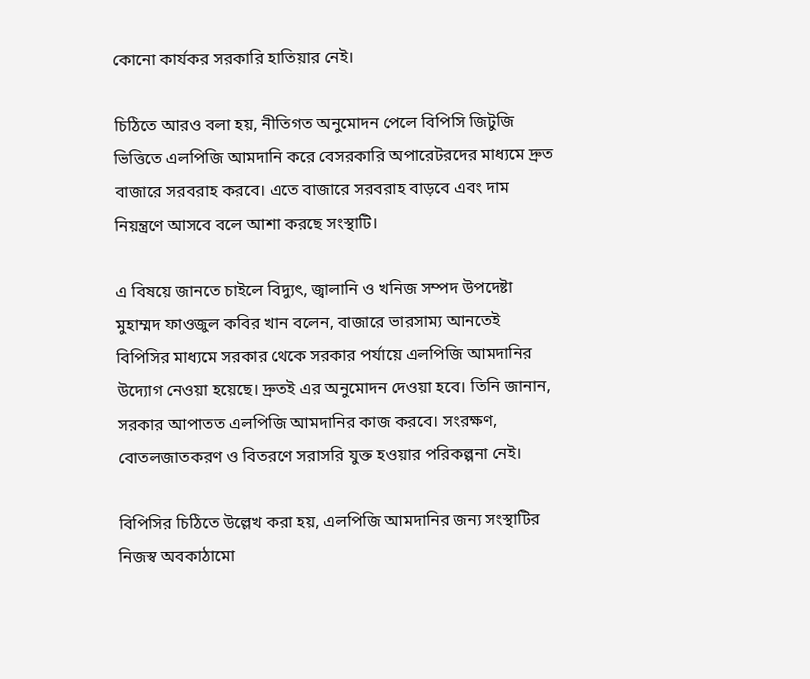কোনো কার্যকর সরকারি হাতিয়ার নেই।

চিঠিতে আরও বলা হয়, নীতিগত অনুমোদন পেলে বিপিসি জিটুজি ভিত্তিতে এলপিজি আমদানি করে বেসরকারি অপারেটরদের মাধ্যমে দ্রুত বাজারে সরবরাহ করবে। এতে বাজারে সরবরাহ বাড়বে এবং দাম নিয়ন্ত্রণে আসবে বলে আশা করছে সংস্থাটি।

এ বিষয়ে জানতে চাইলে বিদ্যুৎ, জ্বালানি ও খনিজ সম্পদ উপদেষ্টা মুহাম্মদ ফাওজুল কবির খান বলেন, বাজারে ভারসাম্য আনতেই বিপিসির মাধ্যমে সরকার থেকে সরকার পর্যায়ে এলপিজি আমদানির উদ্যোগ নেওয়া হয়েছে। দ্রুতই এর অনুমোদন দেওয়া হবে। তিনি জানান, সরকার আপাতত এলপিজি আমদানির কাজ করবে। সংরক্ষণ, বোতলজাতকরণ ও বিতরণে সরাসরি যুক্ত হওয়ার পরিকল্পনা নেই।

বিপিসির চিঠিতে উল্লেখ করা হয়, এলপিজি আমদানির জন্য সংস্থাটির নিজস্ব অবকাঠামো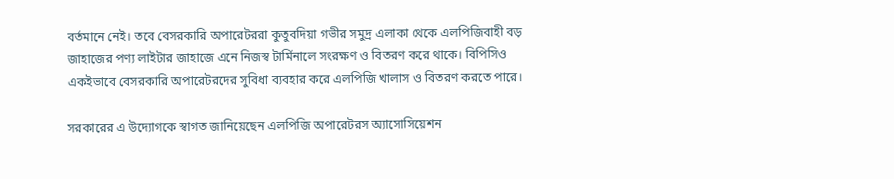বর্তমানে নেই। তবে বেসরকারি অপারেটররা কুতুবদিয়া গভীর সমুদ্র এলাকা থেকে এলপিজিবাহী বড় জাহাজের পণ্য লাইটার জাহাজে এনে নিজস্ব টার্মিনালে সংরক্ষণ ও বিতরণ করে থাকে। বিপিসিও একইভাবে বেসরকারি অপারেটরদের সুবিধা ব্যবহার করে এলপিজি খালাস ও বিতরণ করতে পারে।

সরকারের এ উদ্যোগকে স্বাগত জানিয়েছেন এলপিজি অপারেটরস অ্যাসোসিয়েশন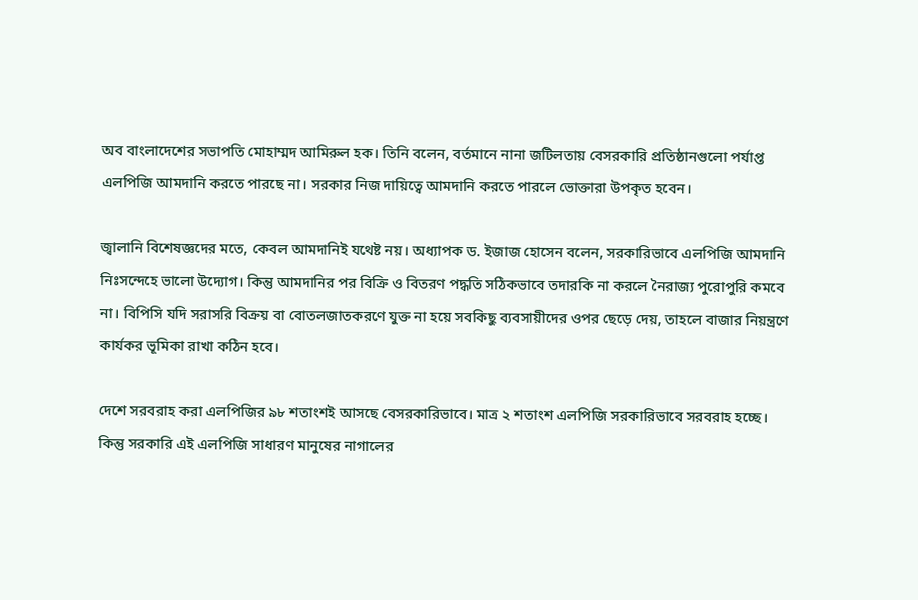অব বাংলাদেশের সভাপতি মোহাম্মদ আমিরুল হক। তিনি বলেন, বর্তমানে নানা জটিলতায় বেসরকারি প্রতিষ্ঠানগুলো পর্যাপ্ত এলপিজি আমদানি করতে পারছে না। সরকার নিজ দায়িত্বে আমদানি করতে পারলে ভোক্তারা উপকৃত হবেন।

জ্বালানি বিশেষজ্ঞদের মতে, কেবল আমদানিই যথেষ্ট নয়। অধ্যাপক ড. ইজাজ হোসেন বলেন, সরকারিভাবে এলপিজি আমদানি নিঃসন্দেহে ভালো উদ্যোগ। কিন্তু আমদানির পর বিক্রি ও বিতরণ পদ্ধতি সঠিকভাবে তদারকি না করলে নৈরাজ্য পুরোপুরি কমবে না। বিপিসি যদি সরাসরি বিক্রয় বা বোতলজাতকরণে যুক্ত না হয়ে সবকিছু ব্যবসায়ীদের ওপর ছেড়ে দেয়, তাহলে বাজার নিয়ন্ত্রণে কার্যকর ভূমিকা রাখা কঠিন হবে।

দেশে সরবরাহ করা এলপিজির ৯৮ শতাংশই আসছে বেসরকারিভাবে। মাত্র ২ শতাংশ এলপিজি সরকারিভাবে সরবরাহ হচ্ছে। কিন্তু সরকারি এই এলপিজি সাধারণ মানুষের নাগালের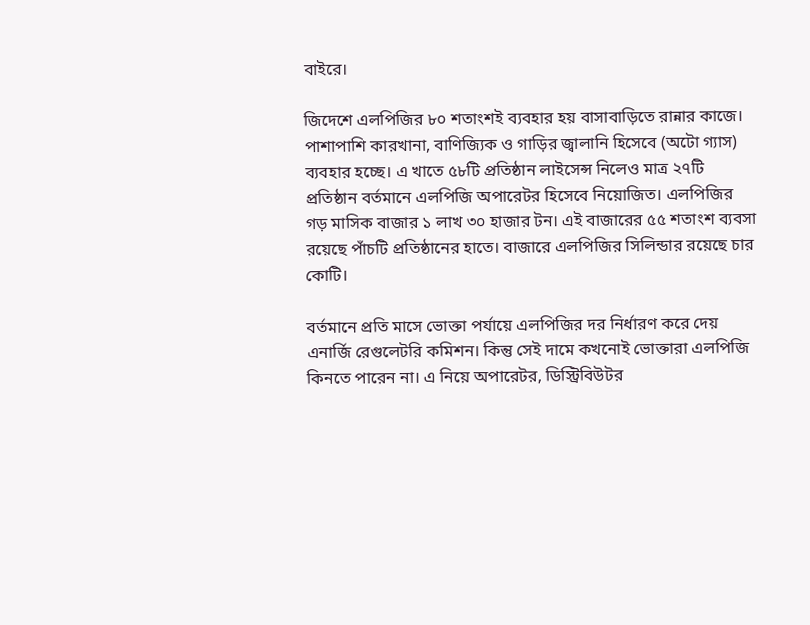বাইরে।

জিদেশে এলপিজির ৮০ শতাংশই ব্যবহার হয় বাসাবাড়িতে রান্নার কাজে। পাশাপাশি কারখানা, বাণিজ্যিক ও গাড়ির জ্বালানি হিসেবে (অটো গ্যাস) ব্যবহার হচ্ছে। এ খাতে ৫৮টি প্রতিষ্ঠান লাইসেন্স নিলেও মাত্র ২৭টি প্রতিষ্ঠান বর্তমানে এলপিজি অপারেটর হিসেবে নিয়োজিত। এলপিজির গড় মাসিক বাজার ১ লাখ ৩০ হাজার টন। এই বাজারের ৫৫ শতাংশ ব্যবসা রয়েছে পাঁচটি প্রতিষ্ঠানের হাতে। বাজারে এলপিজির সিলিন্ডার রয়েছে চার কোটি।

বর্তমানে প্রতি মাসে ভোক্তা পর্যায়ে এলপিজির দর নির্ধারণ করে দেয় এনার্জি রেগুলেটরি কমিশন। কিন্তু সেই দামে কখনোই ভোক্তারা এলপিজি কিনতে পারেন না। এ নিয়ে অপারেটর, ডিস্ট্রিবিউটর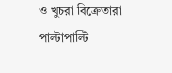ও খুচরা বিক্রেতারা পাল্টাপাল্টি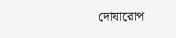দোষারোপ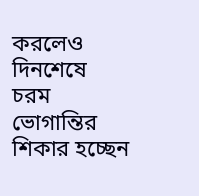করলেও দিনশেষে চরম ভোগান্তির শিকার হচ্ছেন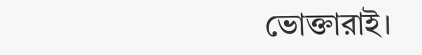ভোক্তারাই।